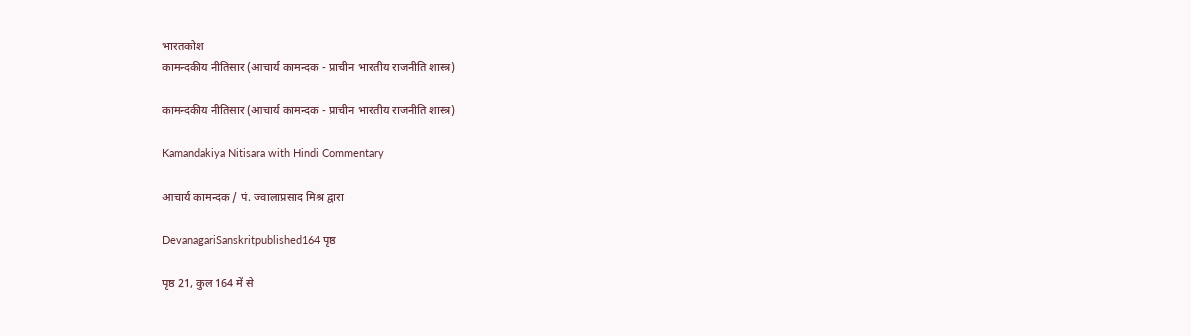भारतकोश
कामन्दकीय नीतिसार (आचार्य कामन्दक - प्राचीन भारतीय राजनीति शास्त्र)

कामन्दकीय नीतिसार (आचार्य कामन्दक - प्राचीन भारतीय राजनीति शास्त्र)

Kamandakiya Nitisara with Hindi Commentary

आचार्य कामन्दक / पं. ज्वालाप्रसाद मिश्र द्वारा

DevanagariSanskritpublished164 पृष्ठ

पृष्ठ 21, कुल 164 में से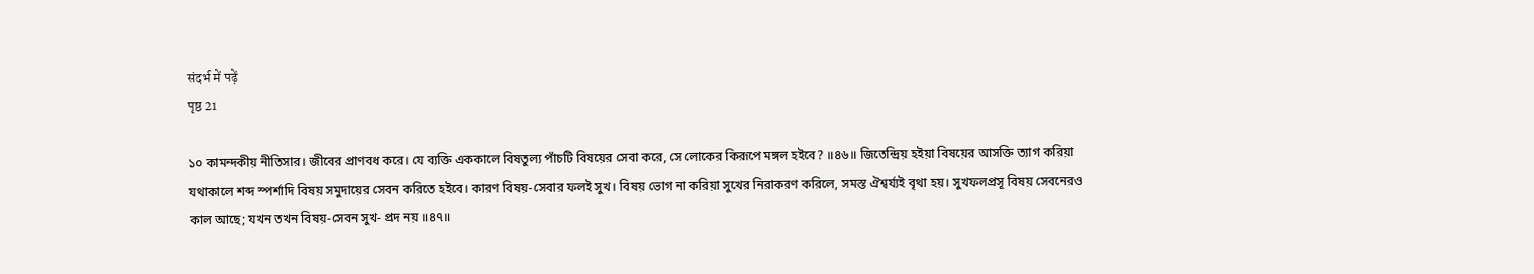संदर्भ में पढ़ें
पृष्ठ 21

১০ কামন্দকীয় নীতিসার। জীবের প্রাণবধ করে। যে ব্যক্তি এককালে বিষতুল্য পাঁচটি বিষয়ের সেবা করে, সে লোকের কিরূপে মঙ্গল হইবে? ॥৪৬॥ জিতেন্দ্রিয় হইয়া বিষয়ের আসক্তি ত্যাগ করিয়া যথাকালে শব্দ স্পর্শাদি বিষয় সমুদায়ের সেবন করিতে হইবে। কারণ বিষয়-সেবার ফলই সুখ। বিষয় ভোগ না করিয়া সুখের নিরাকরণ করিলে, সমস্ত ঐশ্বর্য্যই বৃথা হয়। সুখফলপ্রসূ বিষয় সেবনেরও কাল আছে; যখন তখন বিষয়-সেবন সুখ- প্রদ নয় ॥৪৭॥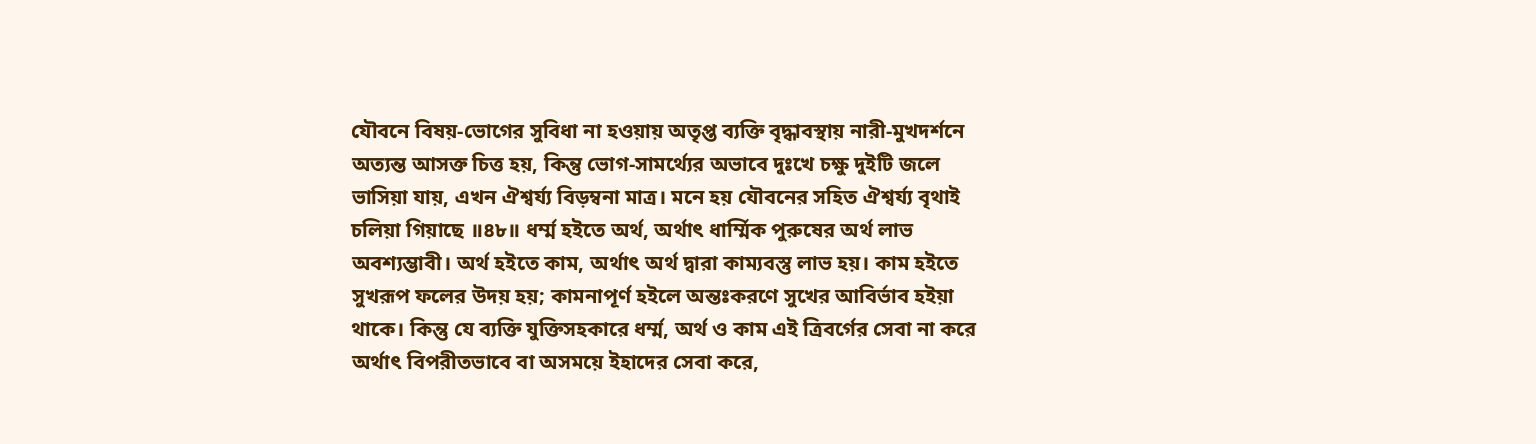যৌবনে বিষয়-ভোগের সুবিধা না হওয়ায় অতৃপ্ত ব্যক্তি বৃদ্ধাবস্থায় নারী-মুখদর্শনে অত্যন্ত আসক্ত চিত্ত হয়, কিন্তু ভোগ-সামর্থ্যের অভাবে দুঃখে চক্ষু দুইটি জলে ভাসিয়া যায়, এখন ঐশ্বর্য্য বিড়ম্বনা মাত্র। মনে হয় যৌবনের সহিত ঐশ্বর্য্য বৃথাই চলিয়া গিয়াছে ॥৪৮॥ ধর্ম্ম হইতে অর্থ, অর্থাৎ ধার্ম্মিক পুরুষের অর্থ লাভ অবশ্যম্ভাবী। অর্থ হইতে কাম, অর্থাৎ অর্থ দ্বারা কাম্যবস্তু লাভ হয়। কাম হইতে সুখরূপ ফলের উদয় হয়; কামনাপূর্ণ হইলে অন্তঃকরণে সুখের আবির্ভাব হইয়া থাকে। কিন্তু যে ব্যক্তি যুক্তিসহকারে ধর্ম্ম, অর্থ ও কাম এই ত্রিবর্গের সেবা না করে অর্থাৎ বিপরীতভাবে বা অসময়ে ইহাদের সেবা করে,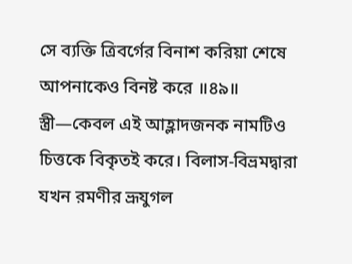সে ব্যক্তি ত্রিবর্গের বিনাশ করিয়া শেষে আপনাকেও বিনষ্ট করে ॥৪৯॥ স্ত্রী—কেবল এই আহ্লাদজনক নামটিও চিত্তকে বিকৃতই করে। বিলাস-বিভ্রমদ্বারা যখন রমণীর ভ্রূযুগল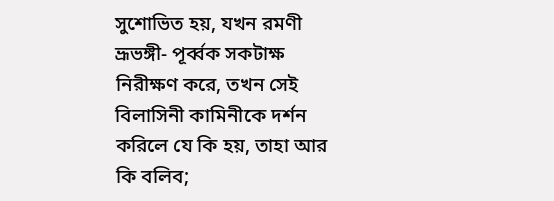সুশোভিত হয়, যখন রমণী ভ্রূভঙ্গী- পূর্ব্বক সকটাক্ষ নিরীক্ষণ করে, তখন সেই বিলাসিনী কামিনীকে দর্শন করিলে যে কি হয়, তাহা আর কি বলিব;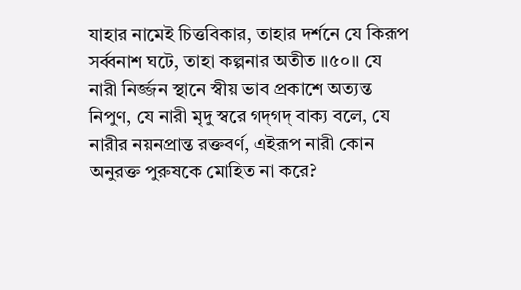যাহার নামেই চিত্তবিকার, তাহার দর্শনে যে কিরূপ সর্ব্বনাশ ঘটে, তাহা কল্পনার অতীত ॥৫০॥ যে নারী নির্জ্জন স্থানে স্বীয় ভাব প্রকাশে অত্যন্ত নিপুণ, যে নারী মৃদু স্বরে গদ্‌গদ্ বাক্য বলে, যে নারীর নয়নপ্রান্ত রক্তবর্ণ, এইরূপ নারী কোন অনুরক্ত পুরুষকে মোহিত না করে?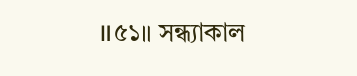॥৫১॥ সন্ধ্যাকাল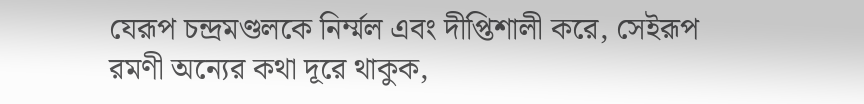যেরূপ চন্দ্রমণ্ডলকে নির্ম্মল এবং দীপ্তিশালী করে, সেইরূপ রমণী অন্যের কথা দূরে থাকুক,